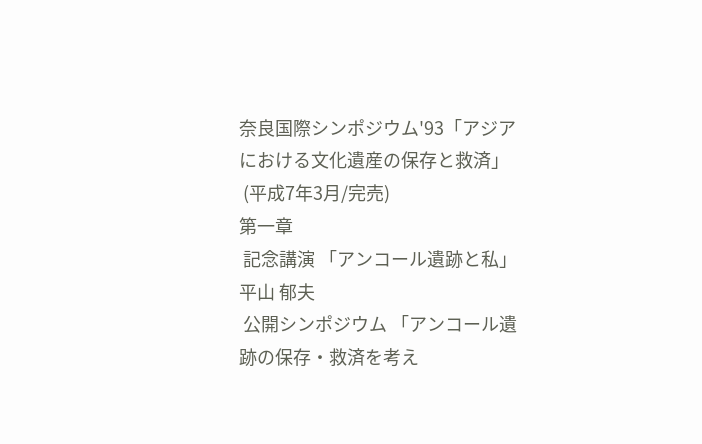奈良国際シンポジウム'93「アジアにおける文化遺産の保存と救済」
 (平成7年3月/完売)
第一章
 記念講演 「アンコール遺跡と私」
平山 郁夫
 公開シンポジウム 「アンコール遺跡の保存・救済を考え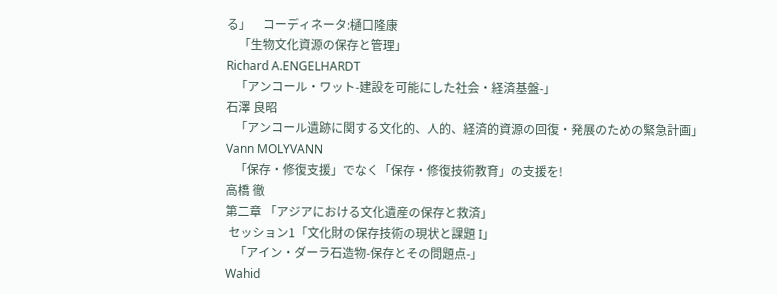る」    コーディネータ:樋口隆康
    「生物文化資源の保存と管理」
Richard A.ENGELHARDT
   「アンコール・ワット-建設を可能にした社会・経済基盤-」
石澤 良昭
   「アンコール遺跡に関する文化的、人的、経済的資源の回復・発展のための緊急計画」
Vann MOLYVANN
   「保存・修復支援」でなく「保存・修復技術教育」の支援を!
高橋 徹
第二章 「アジアにおける文化遺産の保存と救済」
 セッション1「文化財の保存技術の現状と課題 I」
   「アイン・ダーラ石造物-保存とその問題点-」
Wahid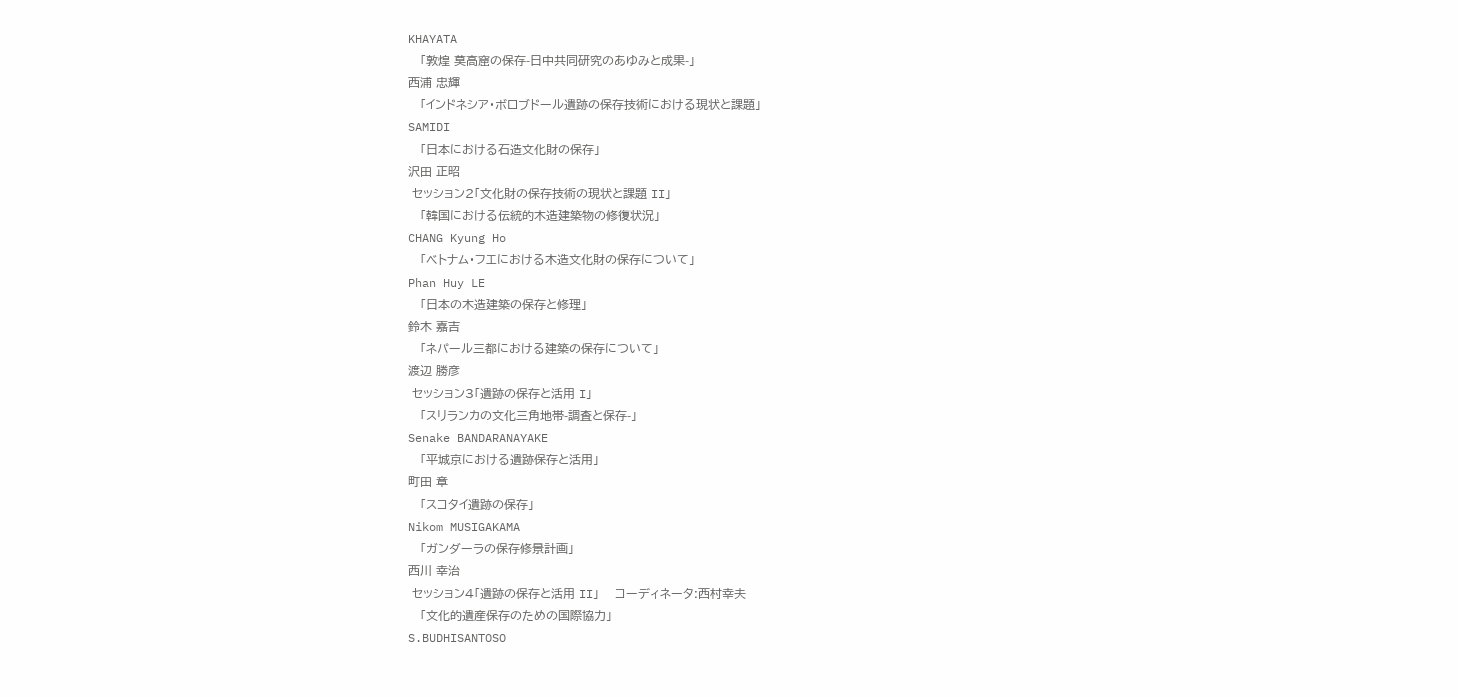KHAYATA
   「敦煌 莫高窟の保存-日中共同研究のあゆみと成果-」
西浦 忠輝
   「インドネシア・ボロブドール遺跡の保存技術における現状と課題」
SAMIDI
   「日本における石造文化財の保存」
沢田 正昭
 セッション2「文化財の保存技術の現状と課題 II」
   「韓国における伝統的木造建築物の修復状況」
CHANG Kyung Ho
   「ベトナム・フエにおける木造文化財の保存について」
Phan Huy LE
   「日本の木造建築の保存と修理」
鈴木 嘉吉
   「ネパール三都における建築の保存について」
渡辺 勝彦
 セッション3「遺跡の保存と活用 I」
   「スリランカの文化三角地帯-調査と保存-」
Senake BANDARANAYAKE
   「平城京における遺跡保存と活用」
町田 章
   「スコタイ遺跡の保存」
Nikom MUSIGAKAMA
   「ガンダーラの保存修景計画」
西川 幸治
 セッション4「遺跡の保存と活用 II」    コーディネータ:西村幸夫
   「文化的遺産保存のための国際協力」
S.BUDHISANTOSO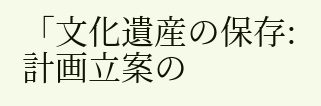「文化遺産の保存:計画立案の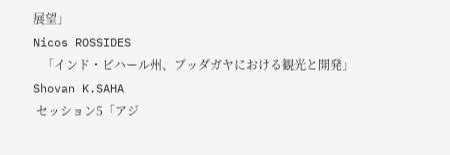展望」
Nicos ROSSIDES
   「インド・ビハール州、ブッダガヤにおける観光と開発」
Shovan K.SAHA
 セッション5「アジ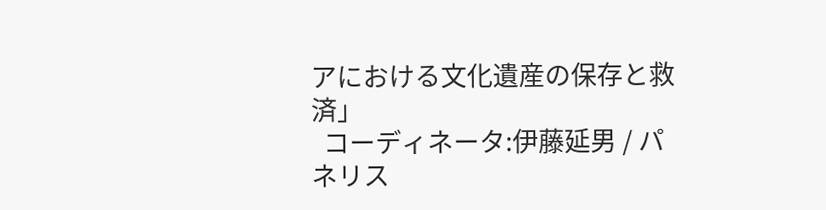アにおける文化遺産の保存と救済」
  コーディネータ:伊藤延男 / パネリス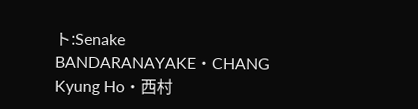ト:Senake BANDARANAYAKE・CHANG Kyung Ho・西村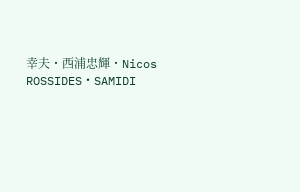幸夫・西浦忠輝・Nicos ROSSIDES・SAMIDI